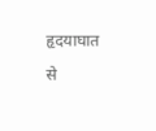हृदयाघात से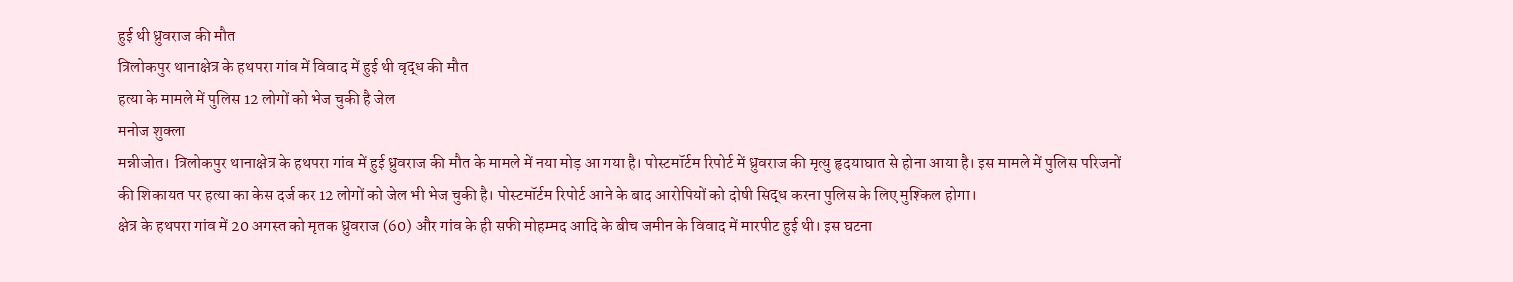हुई थी ध्रुवराज की मौत
त्रिलोकपुर थानाक्षेत्र के हथपरा गांव में विवाद में हुई थी वृद्ध की मौत
हत्या के मामले में पुलिस 12 लोगों को भेज चुकी है जेल
मनोज शुक्ला
मन्नीजोत। त्रिलोकपुर थानाक्षेत्र के हथपरा गांव में हुई ध्रुवराज की मौत के मामले में नया मोड़ आ गया है। पोस्टमॉर्टम रिपोर्ट में ध्रुवराज की मृत्यु हृदयाघात से होना आया है। इस मामले में पुलिस परिजनों की शिकायत पर हत्या का केस दर्ज कर 12 लोगों को जेल भी भेज चुकी है। पोस्टमॉर्टम रिपोर्ट आने के बाद आरोपियों को दोषी सिद्ध करना पुलिस के लिए मुश्किल होगा।
क्षेत्र के हथपरा गांव में 20 अगस्त को मृतक ध्रुवराज (60) और गांव के ही सफी मोहम्मद आदि के बीच जमीन के विवाद में मारपीट हुई थी। इस घटना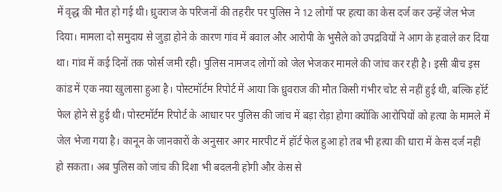में वृद्ध की मौत हो गई थी। ध्रुवराज के परिजनों की तहरीर पर पुलिस ने 12 लोगों पर हत्या का केस दर्ज कर उन्हें जेल भेज दिया। मामला दो समुदाय से जुड़ा होने के कारण गांव में बवाल और आरोपी के भुसैले को उपद्रवियों ने आग के हवाले कर दिया था। गांव में कई दिनों तक फोर्स जमी रही। पुलिस नामजद लोगों को जेल भेजकर मामले की जांच कर रही है। इसी बीच इस कांड में एक नया खुलासा हुआ है। पोस्टमॉर्टम रिपोर्ट में आया कि ध्रुवराज की मौत किसी गंभीर चोट से नहीं हुई थी, बल्कि हॉर्ट फेल होने से हुई थी। पोस्टमॉर्टम रिपोर्ट के आधार पर पुलिस की जांच में बड़ा रोड़ा होगा क्योंकि आरोपियों को हत्या के मामले में जेल भेजा गया है। कानून के जानकारों के अनुसार अगर मारपीट में हॉर्ट फेल हुआ हो तब भी हत्या की धारा में केस दर्ज नहीं हो सकता। अब पुलिस को जांच की दिशा भी बदलनी होगी और केस से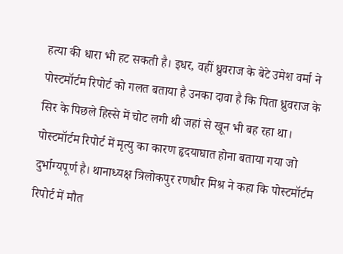हत्या की धारा भी हट सकती है। इधर, वहीं ध्रुवराज के बेटे उमेश वर्मा ने पोस्टमॉर्टम रिपोर्ट को गलत बताया है उनका दावा है कि पिता ध्रुवराज के सिर के पिछले हिस्से में चोट लगी थी जहां से खून भी बह रहा था। पोस्टमॉर्टम रिपोर्ट में मृत्यु का कारण हृदयाघात होना बताया गया जो दुर्भाग्यपूर्ण है। थानाध्यक्ष त्रिलोकपुर रणधीर मिश्र ने कहा कि पोस्टमॉर्टम रिपोर्ट में मौत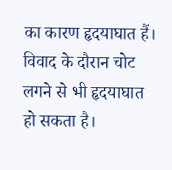का कारण हृदयाघात हैं। विवाद के दौरान चोट लगने से भी हृदयाघात हो सकता है।